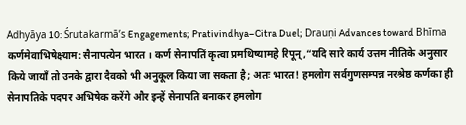Adhyāya 10: Śrutakarmā’s Engagements; Prativindhya–Citra Duel; Drauṇi Advances toward Bhīma
कर्णमेवाभिषेक्ष्याम: सैनापत्येन भारत । कर्ण सेनापतिं कृत्वा प्रमथिष्यामहे रिपून्,“यदि सारे कार्य उत्तम नीतिके अनुसार किये जायाँ तो उनके द्वारा दैवको भी अनुकूल किया जा सकता है; अतः भारत! हमलोग सर्वगुणसम्पन्न नरश्रेष्ठ कर्णका ही सेनापतिके पदपर अभिषेक करेंगे और इन्हें सेनापति बनाकर हमलोग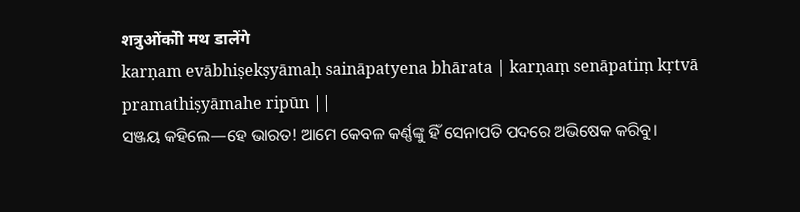शत्रुओंकोी मथ डालेंगे
karṇam evābhiṣekṣyāmaḥ saināpatyena bhārata | karṇaṃ senāpatiṃ kṛtvā pramathiṣyāmahe ripūn ||
ସଞ୍ଜୟ କହିଲେ—ହେ ଭାରତ! ଆମେ କେବଳ କର୍ଣ୍ଣଙ୍କୁ ହିଁ ସେନାପତି ପଦରେ ଅଭିଷେକ କରିବୁ।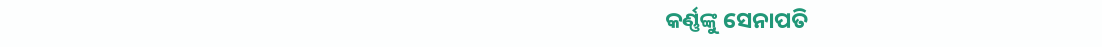କର୍ଣ୍ଣଙ୍କୁ ସେନାପତି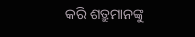କରି ଶତ୍ରୁମାନଙ୍କୁ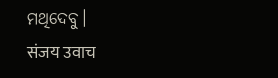ମଥିଦେବୁ।
संजय उवाच